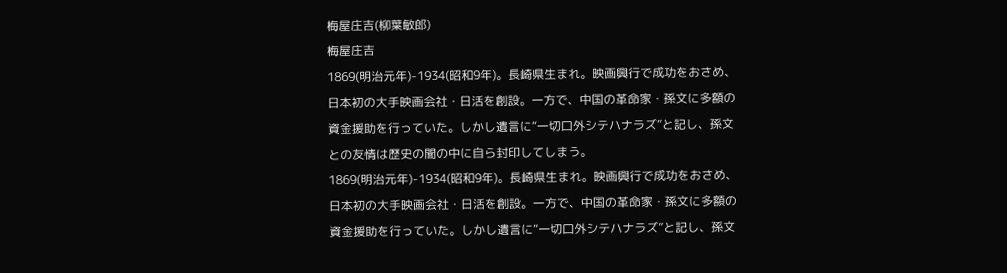梅屋庄吉(柳葉敏郎)
梅屋庄吉
1869(明治元年)-1934(昭和9年)。長崎県生まれ。映画興行で成功をおさめ、日本初の大手映画会社・日活を創設。一方で、中国の革命家・孫文に多額の資金援助を行っていた。しかし遺言に“一切口外シテハナラズ”と記し、孫文との友情は歴史の闇の中に自ら封印してしまう。
1869(明治元年)-1934(昭和9年)。長崎県生まれ。映画興行で成功をおさめ、日本初の大手映画会社・日活を創設。一方で、中国の革命家・孫文に多額の資金援助を行っていた。しかし遺言に“一切口外シテハナラズ”と記し、孫文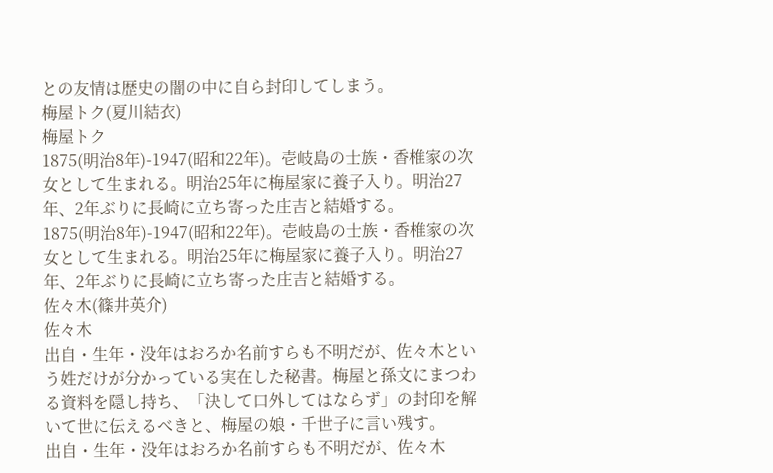との友情は歴史の闇の中に自ら封印してしまう。
梅屋トク(夏川結衣)
梅屋トク
1875(明治8年)-1947(昭和22年)。壱岐島の士族・香椎家の次女として生まれる。明治25年に梅屋家に養子入り。明治27年、2年ぶりに長崎に立ち寄った庄吉と結婚する。
1875(明治8年)-1947(昭和22年)。壱岐島の士族・香椎家の次女として生まれる。明治25年に梅屋家に養子入り。明治27年、2年ぶりに長崎に立ち寄った庄吉と結婚する。
佐々木(篠井英介)
佐々木
出自・生年・没年はおろか名前すらも不明だが、佐々木という姓だけが分かっている実在した秘書。梅屋と孫文にまつわる資料を隠し持ち、「決して口外してはならず」の封印を解いて世に伝えるべきと、梅屋の娘・千世子に言い残す。
出自・生年・没年はおろか名前すらも不明だが、佐々木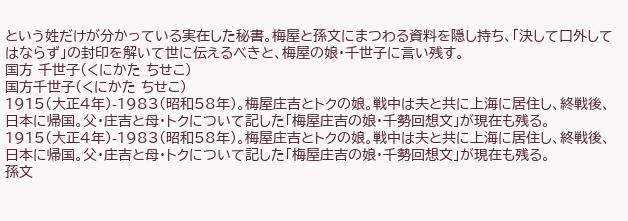という姓だけが分かっている実在した秘書。梅屋と孫文にまつわる資料を隠し持ち、「決して口外してはならず」の封印を解いて世に伝えるべきと、梅屋の娘・千世子に言い残す。
国方 千世子(くにかた ちせこ)
国方千世子(くにかた ちせこ)
1915(大正4年)-1983(昭和58年)。梅屋庄吉とトクの娘。戦中は夫と共に上海に居住し、終戦後、日本に帰国。父・庄吉と母・トクについて記した「梅屋庄吉の娘・千勢回想文」が現在も残る。
1915(大正4年)-1983(昭和58年)。梅屋庄吉とトクの娘。戦中は夫と共に上海に居住し、終戦後、日本に帰国。父・庄吉と母・トクについて記した「梅屋庄吉の娘・千勢回想文」が現在も残る。
孫文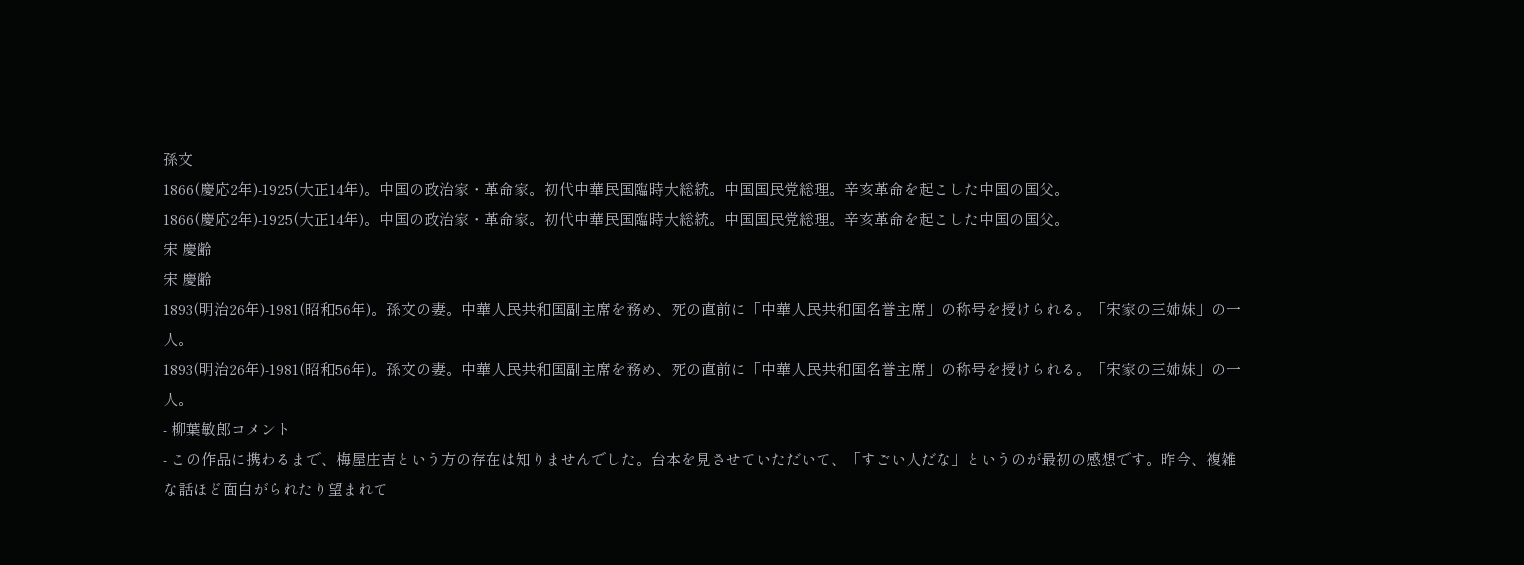孫文
1866(慶応2年)-1925(大正14年)。中国の政治家・革命家。初代中華民国臨時大総統。中国国民党総理。辛亥革命を起こした中国の国父。
1866(慶応2年)-1925(大正14年)。中国の政治家・革命家。初代中華民国臨時大総統。中国国民党総理。辛亥革命を起こした中国の国父。
宋 慶齢
宋 慶齢
1893(明治26年)-1981(昭和56年)。孫文の妻。中華人民共和国副主席を務め、死の直前に「中華人民共和国名誉主席」の称号を授けられる。「宋家の三姉妹」の一人。
1893(明治26年)-1981(昭和56年)。孫文の妻。中華人民共和国副主席を務め、死の直前に「中華人民共和国名誉主席」の称号を授けられる。「宋家の三姉妹」の一人。
- 柳葉敏郎コメント
- この作品に携わるまで、梅屋庄吉という方の存在は知りませんでした。台本を見させていただいて、「すごい人だな」というのが最初の感想です。昨今、複雑な話ほど面白がられたり望まれて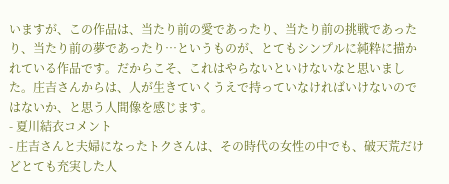いますが、この作品は、当たり前の愛であったり、当たり前の挑戦であったり、当たり前の夢であったり…というものが、とてもシンプルに純粋に描かれている作品です。だからこそ、これはやらないといけないなと思いました。庄吉さんからは、人が生きていくうえで持っていなければいけないのではないか、と思う人間像を感じます。
- 夏川結衣コメント
- 庄吉さんと夫婦になったトクさんは、その時代の女性の中でも、破天荒だけどとても充実した人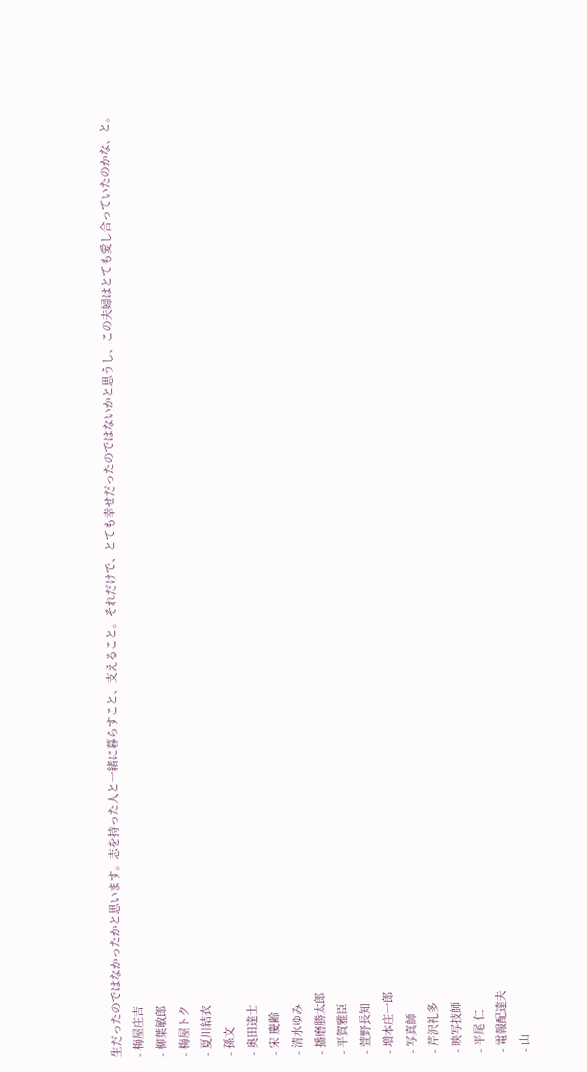生だったのではなかったかと思います。志を持った人と一緒に暮らすこと、支えること。それだけで、とても幸せだったのではないかと思うし、この夫婦はとても愛し合っていたのかな、と。
- 梅屋庄吉
- 柳葉敏郎
- 梅屋トク
- 夏川結衣
- 孫文
- 奥田達士
- 宋 慶齢
- 清水ゆみ
- 播磨勝太郎
- 平賀雅臣
- 萱野長知
- 増本庄一郎
- 写真師
- 芹沢礼多
- 映写技師
- 平尾 仁
- 電報配達夫
- 山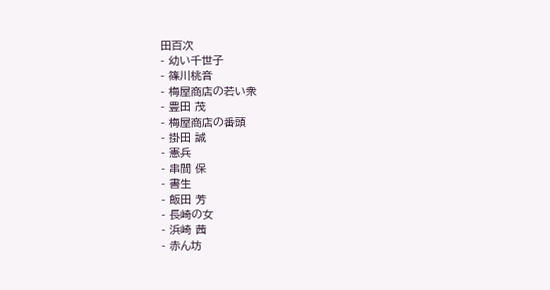田百次
- 幼い千世子
- 篠川桃音
- 梅屋商店の若い衆
- 豊田 茂
- 梅屋商店の番頭
- 掛田 誠
- 憲兵
- 串間 保
- 書生
- 飯田 芳
- 長崎の女
- 浜崎 茜
- 赤ん坊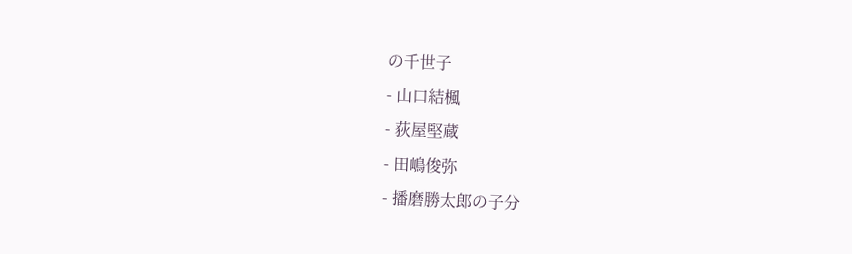の千世子
- 山口結楓
- 荻屋堅蔵
- 田嶋俊弥
- 播磨勝太郎の子分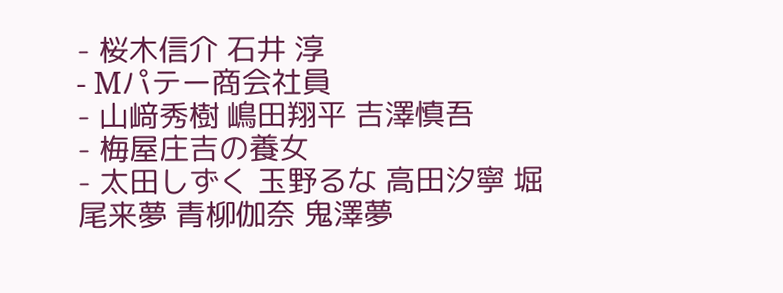- 桜木信介 石井 淳
- Mパテー商会社員
- 山﨑秀樹 嶋田翔平 吉澤慎吾
- 梅屋庄吉の養女
- 太田しずく 玉野るな 高田汐寧 堀尾来夢 青柳伽奈 鬼澤夢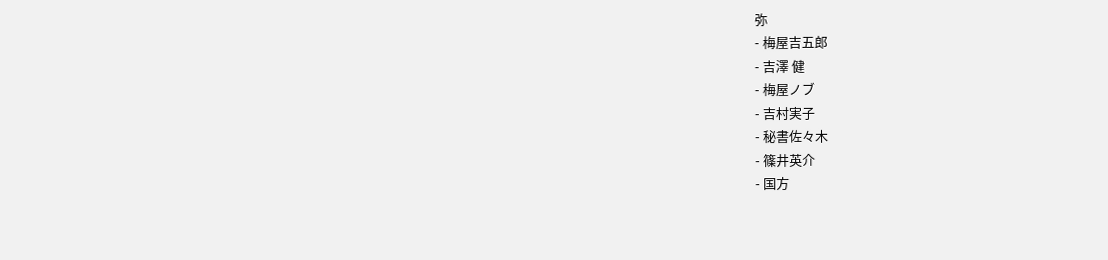弥
- 梅屋吉五郎
- 吉澤 健
- 梅屋ノブ
- 吉村実子
- 秘書佐々木
- 篠井英介
- 国方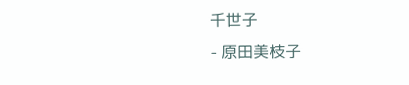千世子
- 原田美枝子